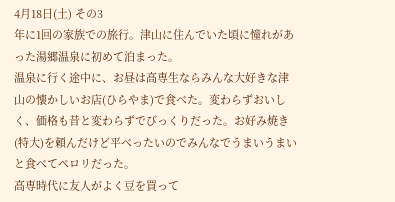4月18日(土) その3
年に1回の家族での旅行。津山に住んでいた頃に憧れがあった湯郷温泉に初めて泊まった。
温泉に行く途中に、お昼は高専生ならみんな大好きな津山の懐かしいお店(ひらやま)で食べた。変わらずおいしく、価格も昔と変わらずでびっくりだった。お好み焼き(特大)を頼んだけど平べったいのでみんなでうまいうまいと食べてペロリだった。
高専時代に友人がよく豆を買って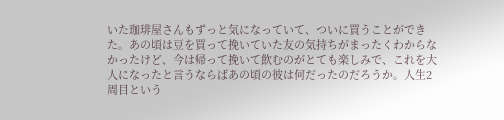いた珈琲屋さんもずっと気になっていて、ついに買うことができた。あの頃は豆を買って挽いていた友の気持ちがまったくわからなかったけど、今は帰って挽いて飲むのがとても楽しみで、これを大人になったと言うならばあの頃の彼は何だったのだろうか。人生2周目という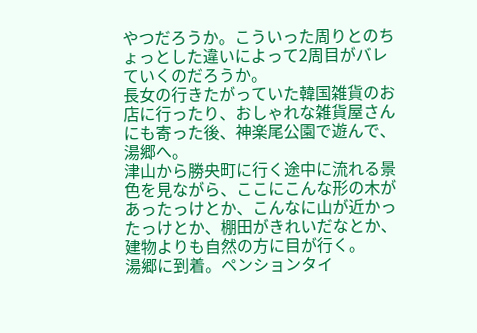やつだろうか。こういった周りとのちょっとした違いによって2周目がバレていくのだろうか。
長女の行きたがっていた韓国雑貨のお店に行ったり、おしゃれな雑貨屋さんにも寄った後、神楽尾公園で遊んで、湯郷へ。
津山から勝央町に行く途中に流れる景色を見ながら、ここにこんな形の木があったっけとか、こんなに山が近かったっけとか、棚田がきれいだなとか、建物よりも自然の方に目が行く。
湯郷に到着。ペンションタイ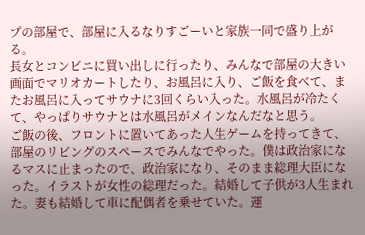プの部屋で、部屋に入るなりすごーいと家族一同で盛り上がる。
長女とコンビニに買い出しに行ったり、みんなで部屋の大きい画面でマリオカートしたり、お風呂に入り、ご飯を食べて、またお風呂に入ってサウナに3回くらい入った。水風呂が冷たくて、やっぱりサウナとは水風呂がメインなんだなと思う。
ご飯の後、フロントに置いてあった人生ゲームを持ってきて、部屋のリビングのスペースでみんなでやった。僕は政治家になるマスに止まったので、政治家になり、そのまま総理大臣になった。イラストが女性の総理だった。結婚して子供が3人生まれた。妻も結婚して車に配偶者を乗せていた。運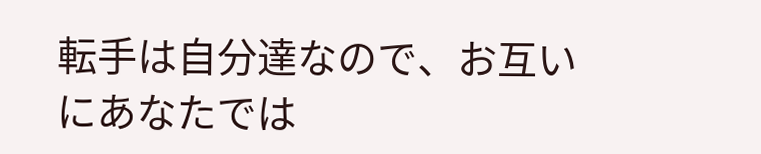転手は自分達なので、お互いにあなたでは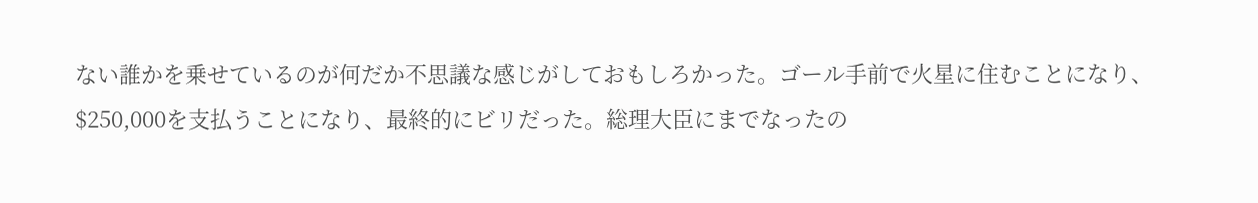ない誰かを乗せているのが何だか不思議な感じがしておもしろかった。ゴール手前で火星に住むことになり、$250,000を支払うことになり、最終的にビリだった。総理大臣にまでなったの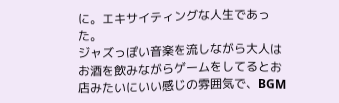に。エキサイティングな人生であった。
ジャズっぽい音楽を流しながら大人はお酒を飲みながらゲームをしてるとお店みたいにいい感じの雰囲気で、BGM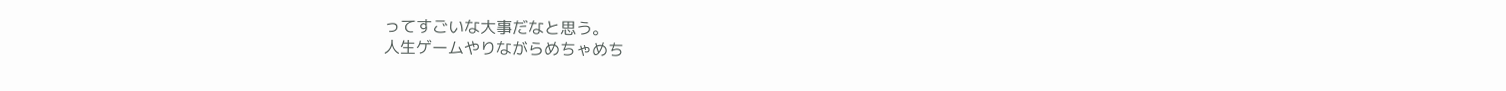ってすごいな大事だなと思う。
人生ゲームやりながらめちゃめち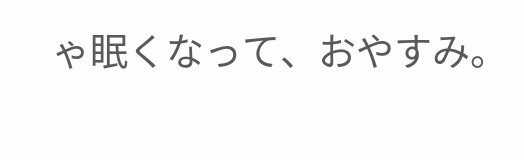ゃ眠くなって、おやすみ。